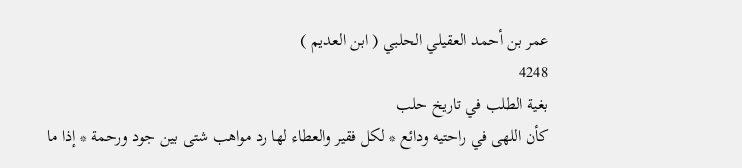عمر بن أحمد العقيلي الحلبي ( ابن العديم )
4248
بغية الطلب في تاريخ حلب
كأن اللهى في راحتيه ودائع * لكل فقير والعطاء لها رد مواهب شتى بين جود ورحمة * إذا ما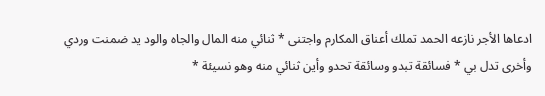ادعاها الأجر نازعه الحمد تملك أعناق المكارم واجتنى * ثنائي منه المال والجاه والود يد ضمنت وردي وأخرى تدل بي * فسائقة تبدو وسائقة تحدو وأين ثنائي منه وهو نسيئة *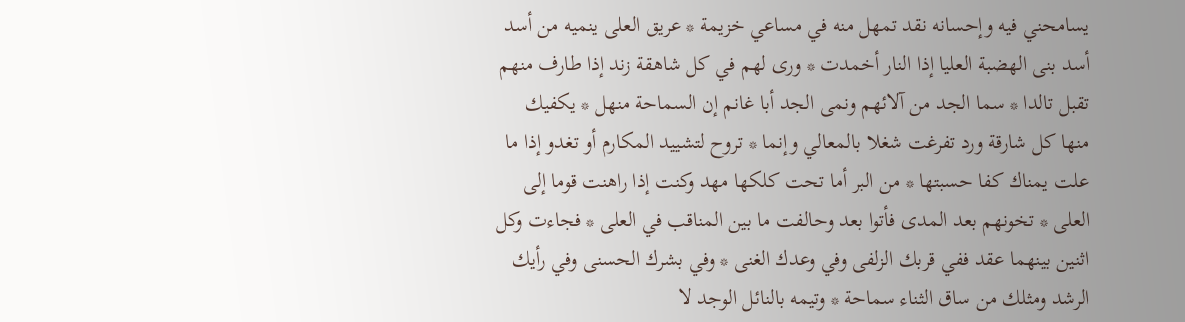يسامحني فيه وإحسانه نقد تمهل منه في مساعي خزيمة * عريق العلى ينميه من أسد أسد بنى الهضبة العليا إذا النار أخمدت * ورى لهم في كل شاهقة زند إذا طارف منهم تقبل تالدا * سما الجد من آلائهم ونمى الجد أبا غانم إن السماحة منهل * يكفيك منها كل شارقة ورد تفرغت شغلا بالمعالي وإنما * تروح لتشييد المكارم أو تغدو إذا ما علت يمناك كفا حسبتها * من البر أما تحت كلكها مهد وكنت إذا راهنت قوما إلى العلى * تخونهم بعد المدى فأتوا بعد وحالفت ما بين المناقب في العلى * فجاءت وكل اثنين بينهما عقد ففي قربك الزلفى وفي وعدك الغنى * وفي بشرك الحسنى وفي رأيك الرشد ومثلك من ساق الثناء سماحة * وتيمه بالنائل الوجد لا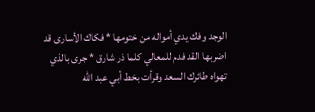الوجد وفك يدي أمواله من ختومها * فكاك الأسارى قد اضربها القد فدم للمعالي كلما ذر شارق * جرى بالذي تهواه طائرك السعد وقرأت بخط أبي عبد الله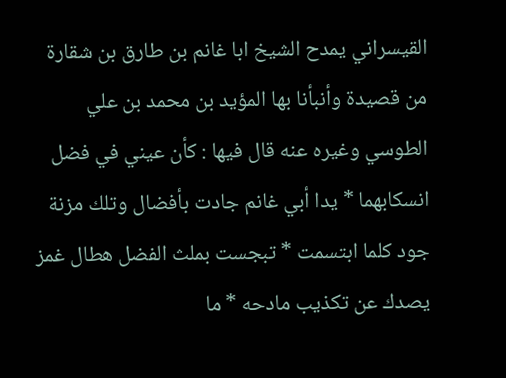القيسراني يمدح الشيخ ابا غانم بن طارق بن شقارة من قصيدة وأنبأنا بها المؤيد بن محمد بن علي الطوسي وغيره عنه قال فيها : كأن عيني في فضل انسكابهما * يدا أبي غانم جادت بأفضال وتلك مزنة جود كلما ابتسمت * تبجست بملث الفضل هطال غمز يصدك عن تكذيب مادحه * ما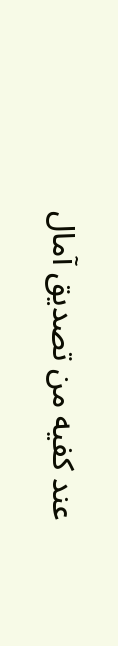عند كفيه من تصديق آمال